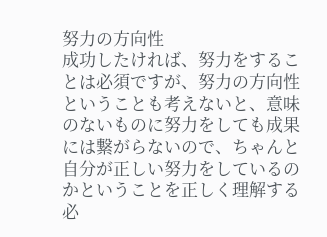努力の方向性
成功したければ、努力をすることは必須ですが、努力の方向性ということも考えないと、意味のないものに努力をしても成果には繋がらないので、ちゃんと自分が正しい努力をしているのかということを正しく理解する必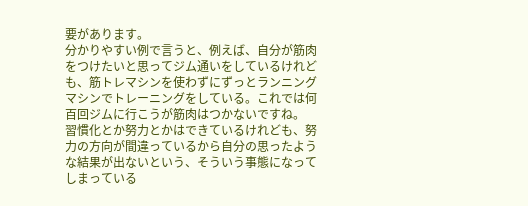要があります。
分かりやすい例で言うと、例えば、自分が筋肉をつけたいと思ってジム通いをしているけれども、筋トレマシンを使わずにずっとランニングマシンでトレーニングをしている。これでは何百回ジムに行こうが筋肉はつかないですね。
習慣化とか努力とかはできているけれども、努力の方向が間違っているから自分の思ったような結果が出ないという、そういう事態になってしまっている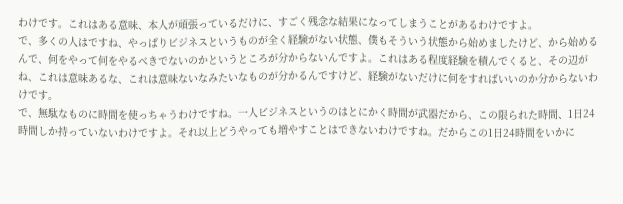わけです。これはある意味、本人が頑張っているだけに、すごく残念な結果になってしまうことがあるわけですよ。
で、多くの人はですね、やっぱりビジネスというものが全く経験がない状態、僕もそういう状態から始めましたけど、から始めるんで、何をやって何をやるべきでないのかというところが分からないんですよ。これはある程度経験を積んでくると、その辺がね、これは意味あるな、これは意味ないなみたいなものが分かるんですけど、経験がないだけに何をすればいいのか分からないわけです。
で、無駄なものに時間を使っちゃうわけですね。一人ビジネスというのはとにかく時間が武器だから、この限られた時間、1日24時間しか持っていないわけですよ。それ以上どうやっても増やすことはできないわけですね。だからこの1日24時間をいかに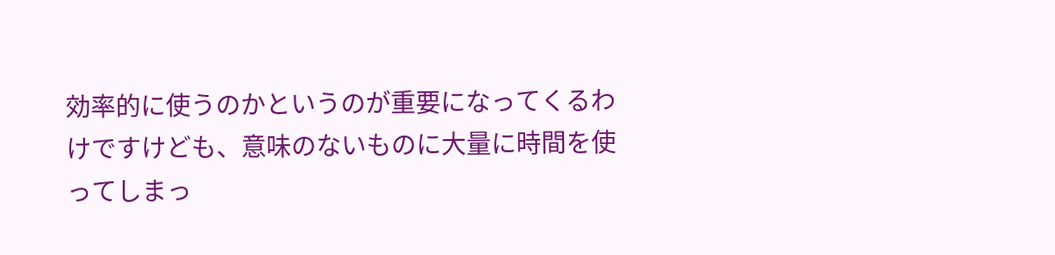効率的に使うのかというのが重要になってくるわけですけども、意味のないものに大量に時間を使ってしまっ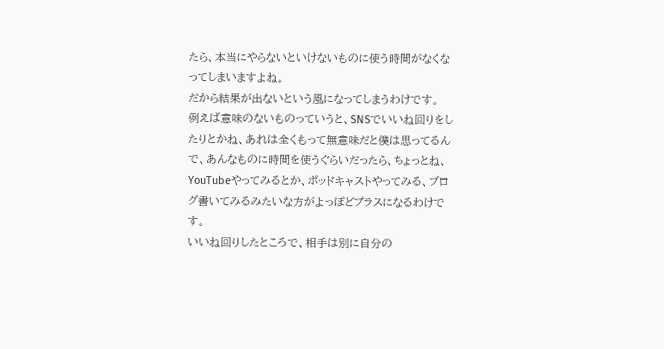たら、本当にやらないといけないものに使う時間がなくなってしまいますよね。
だから結果が出ないという風になってしまうわけです。
例えば意味のないものっていうと、SNSでいいね回りをしたりとかね、あれは全くもって無意味だと僕は思ってるんで、あんなものに時間を使うぐらいだったら、ちょっとね、YouTubeやってみるとか、ポッドキャストやってみる、ブログ書いてみるみたいな方がよっぽどプラスになるわけです。
いいね回りしたところで、相手は別に自分の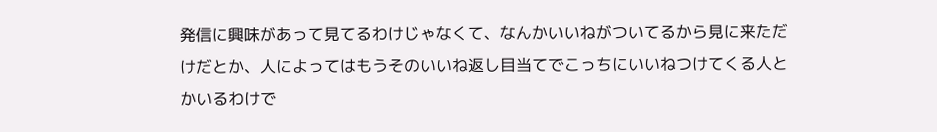発信に興味があって見てるわけじゃなくて、なんかいいねがついてるから見に来ただけだとか、人によってはもうそのいいね返し目当てでこっちにいいねつけてくる人とかいるわけで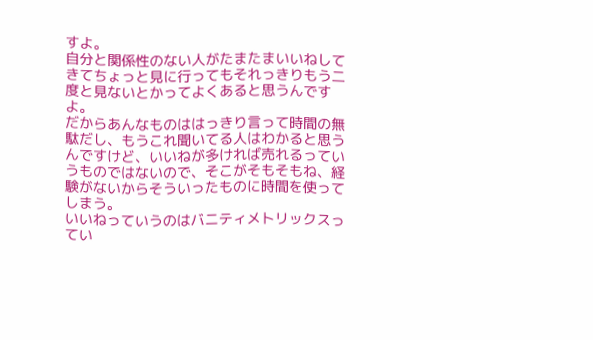すよ。
自分と関係性のない人がたまたまいいねしてきてちょっと見に行ってもそれっきりもう二度と見ないとかってよくあると思うんですよ。
だからあんなものははっきり言って時間の無駄だし、もうこれ聞いてる人はわかると思うんですけど、いいねが多ければ売れるっていうものではないので、そこがそもそもね、経験がないからそういったものに時間を使ってしまう。
いいねっていうのはバニティメトリックスってい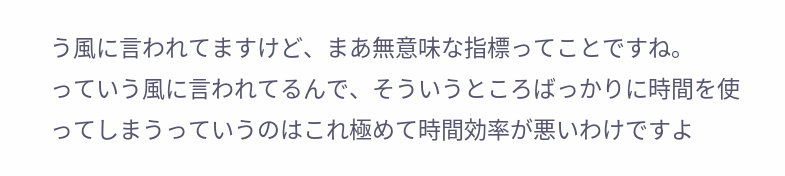う風に言われてますけど、まあ無意味な指標ってことですね。
っていう風に言われてるんで、そういうところばっかりに時間を使ってしまうっていうのはこれ極めて時間効率が悪いわけですよ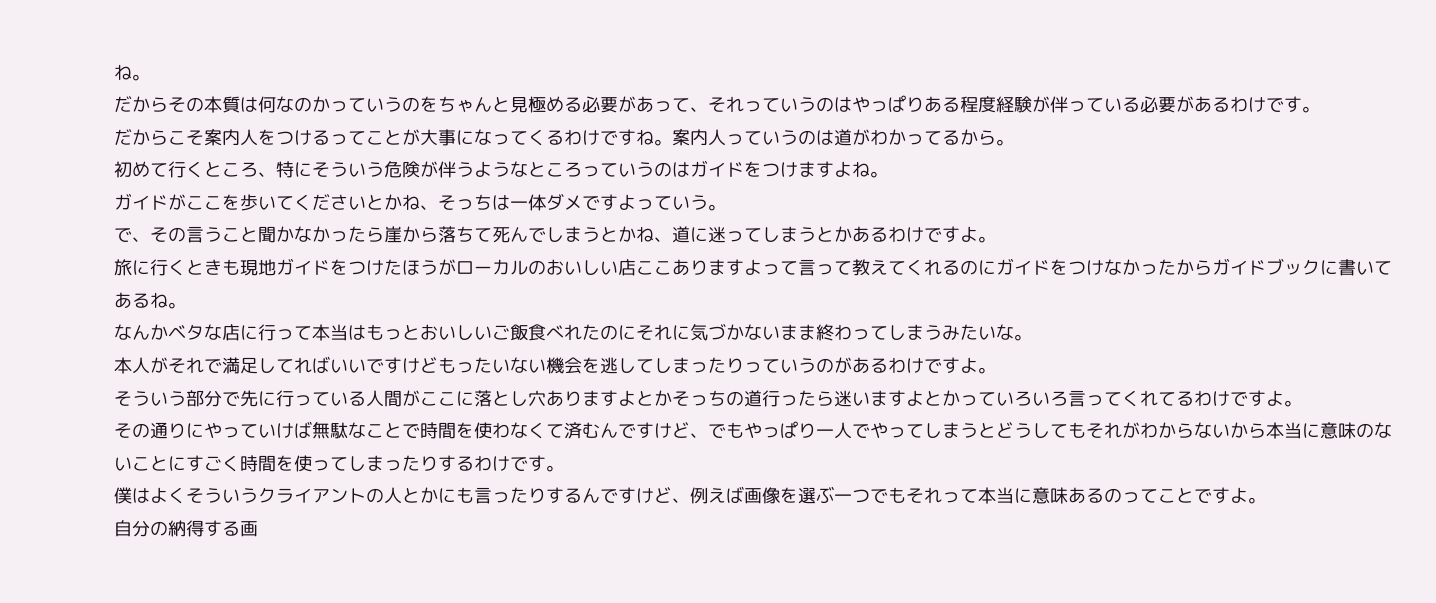ね。
だからその本質は何なのかっていうのをちゃんと見極める必要があって、それっていうのはやっぱりある程度経験が伴っている必要があるわけです。
だからこそ案内人をつけるってことが大事になってくるわけですね。案内人っていうのは道がわかってるから。
初めて行くところ、特にそういう危険が伴うようなところっていうのはガイドをつけますよね。
ガイドがここを歩いてくださいとかね、そっちは一体ダメですよっていう。
で、その言うこと聞かなかったら崖から落ちて死んでしまうとかね、道に迷ってしまうとかあるわけですよ。
旅に行くときも現地ガイドをつけたほうがローカルのおいしい店ここありますよって言って教えてくれるのにガイドをつけなかったからガイドブックに書いてあるね。
なんかベタな店に行って本当はもっとおいしいご飯食べれたのにそれに気づかないまま終わってしまうみたいな。
本人がそれで満足してればいいですけどもったいない機会を逃してしまったりっていうのがあるわけですよ。
そういう部分で先に行っている人間がここに落とし穴ありますよとかそっちの道行ったら迷いますよとかっていろいろ言ってくれてるわけですよ。
その通りにやっていけば無駄なことで時間を使わなくて済むんですけど、でもやっぱり一人でやってしまうとどうしてもそれがわからないから本当に意味のないことにすごく時間を使ってしまったりするわけです。
僕はよくそういうクライアントの人とかにも言ったりするんですけど、例えば画像を選ぶ一つでもそれって本当に意味あるのってことですよ。
自分の納得する画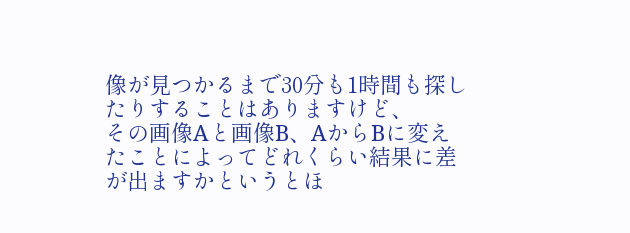像が見つかるまで30分も1時間も探したりすることはありますけど、
その画像Aと画像B、AからBに変えたことによってどれくらい結果に差が出ますかというとほ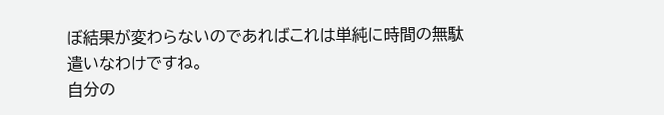ぼ結果が変わらないのであればこれは単純に時間の無駄遣いなわけですね。
自分の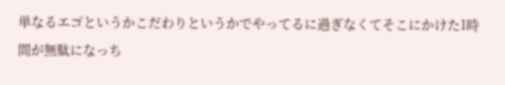単なるエゴというかこだわりというかでやってるに過ぎなくてそこにかけた1時間が無駄になっち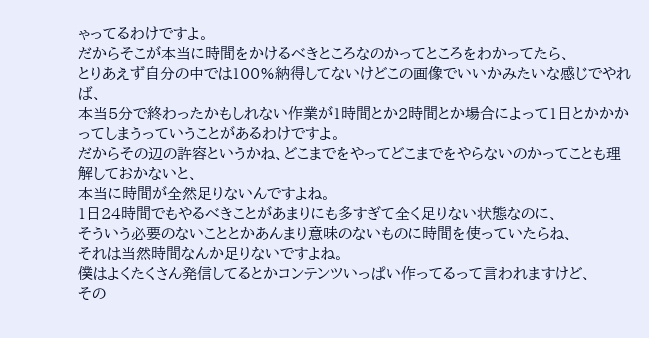ゃってるわけですよ。
だからそこが本当に時間をかけるべきところなのかってところをわかってたら、
とりあえず自分の中では100%納得してないけどこの画像でいいかみたいな感じでやれば、
本当5分で終わったかもしれない作業が1時間とか2時間とか場合によって1日とかかかってしまうっていうことがあるわけですよ。
だからその辺の許容というかね、どこまでをやってどこまでをやらないのかってことも理解しておかないと、
本当に時間が全然足りないんですよね。
1日24時間でもやるべきことがあまりにも多すぎて全く足りない状態なのに、
そういう必要のないこととかあんまり意味のないものに時間を使っていたらね、
それは当然時間なんか足りないですよね。
僕はよくたくさん発信してるとかコンテンツいっぱい作ってるって言われますけど、
その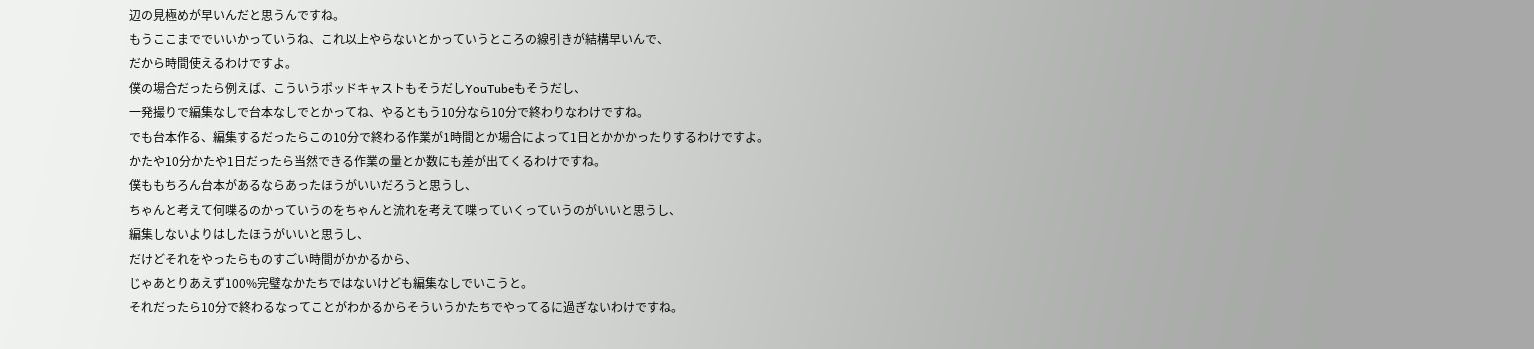辺の見極めが早いんだと思うんですね。
もうここまででいいかっていうね、これ以上やらないとかっていうところの線引きが結構早いんで、
だから時間使えるわけですよ。
僕の場合だったら例えば、こういうポッドキャストもそうだしYouTubeもそうだし、
一発撮りで編集なしで台本なしでとかってね、やるともう10分なら10分で終わりなわけですね。
でも台本作る、編集するだったらこの10分で終わる作業が1時間とか場合によって1日とかかかったりするわけですよ。
かたや10分かたや1日だったら当然できる作業の量とか数にも差が出てくるわけですね。
僕ももちろん台本があるならあったほうがいいだろうと思うし、
ちゃんと考えて何喋るのかっていうのをちゃんと流れを考えて喋っていくっていうのがいいと思うし、
編集しないよりはしたほうがいいと思うし、
だけどそれをやったらものすごい時間がかかるから、
じゃあとりあえず100%完璧なかたちではないけども編集なしでいこうと。
それだったら10分で終わるなってことがわかるからそういうかたちでやってるに過ぎないわけですね。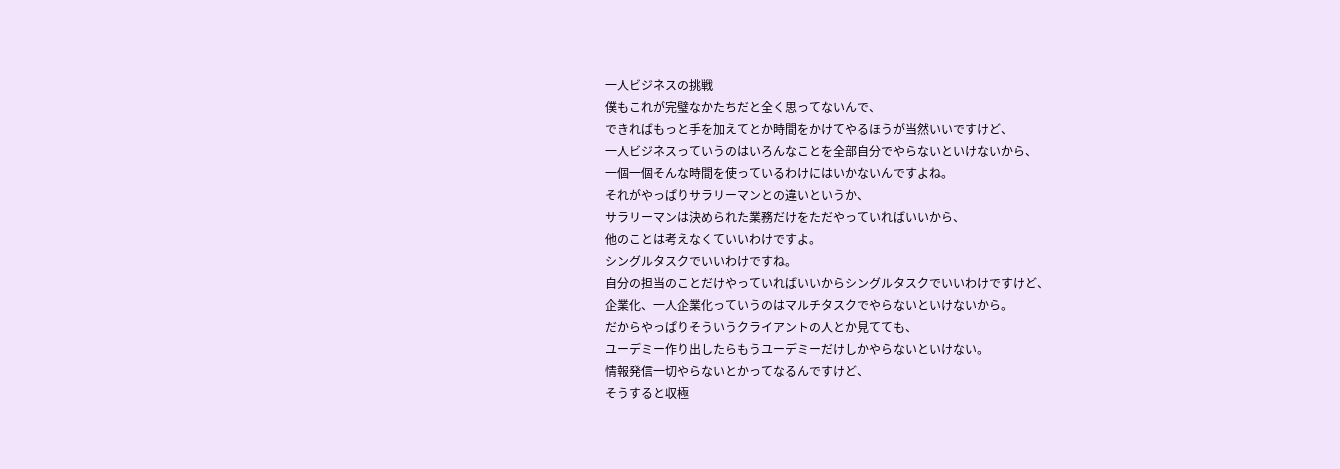一人ビジネスの挑戦
僕もこれが完璧なかたちだと全く思ってないんで、
できればもっと手を加えてとか時間をかけてやるほうが当然いいですけど、
一人ビジネスっていうのはいろんなことを全部自分でやらないといけないから、
一個一個そんな時間を使っているわけにはいかないんですよね。
それがやっぱりサラリーマンとの違いというか、
サラリーマンは決められた業務だけをただやっていればいいから、
他のことは考えなくていいわけですよ。
シングルタスクでいいわけですね。
自分の担当のことだけやっていればいいからシングルタスクでいいわけですけど、
企業化、一人企業化っていうのはマルチタスクでやらないといけないから。
だからやっぱりそういうクライアントの人とか見てても、
ユーデミー作り出したらもうユーデミーだけしかやらないといけない。
情報発信一切やらないとかってなるんですけど、
そうすると収極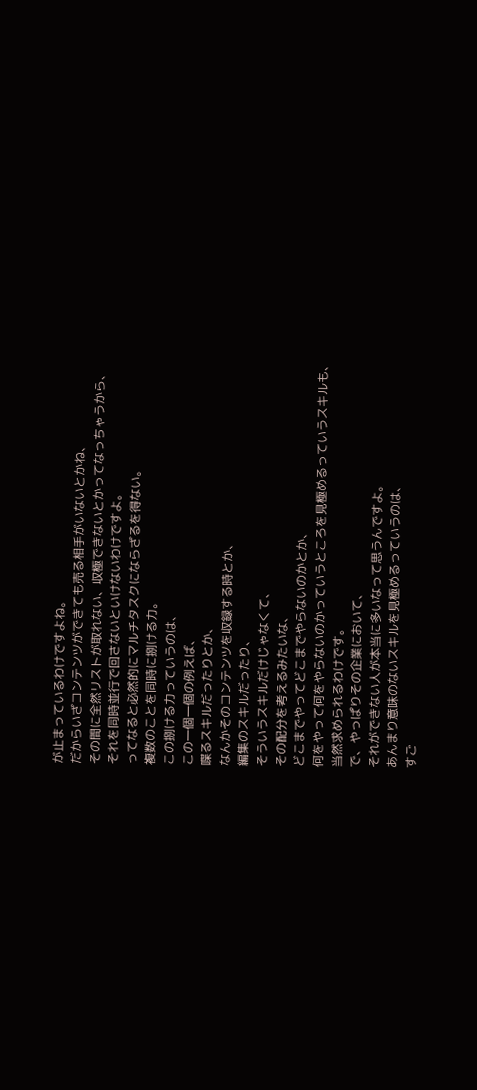が止まっているわけですよね。
だからいざコンテンツができても売る相手がいないとかね、
その間に全然リストが取れない、収極できないとかってなっちゃうから、
それを同時並行で回さないといけないわけですよ。
ってなると必然的にマルチタスクにならざるを得ない。
複数のことを同時に捌ける力。
この捌ける力っていうのは、
この一個一個の例えば、
喋るスキルだったりとか、
なんかそのコンテンツを収録する時とか、
編集のスキルだったり、
そういうスキルだけじゃなくて、
その配分を考えるみたいな、
どこまでやってどこまでやらないのかとか、
何をやって何をやらないのかっていうところを見極めるっていうスキルも、
当然求められるわけです。
で、やっぱりその企業において、
それができない人が本当に多いなって思うんですよ。
あんまり意味のないスキルを見極めるっていうのは、
すご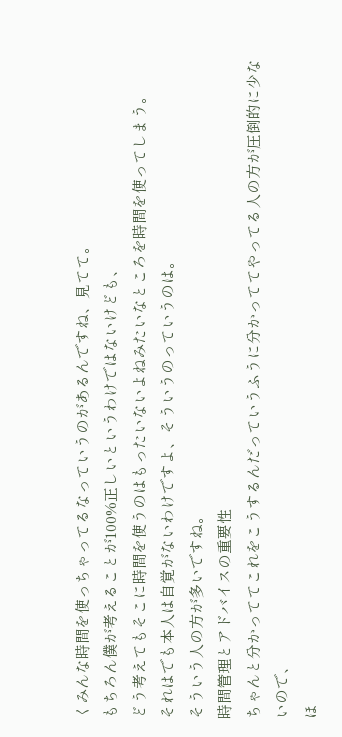くみんな時間を使っちゃってるなっていうのがあるんですね、見てて。
もちろん僕が考えることが100%正しいというわけではないけども、
どう考えてもそこに時間を使うのはもったいないよねみたいなところを時間を使ってしまう。
それはでも本人は自覚がないわけですよ、そういうのっていうのは。
そういう人の方が多いですね。
時間管理とアドバイスの重要性
ちゃんと分かっててこれをこうするんだっていうふうに分かっててやってる人の方が圧倒的に少ないので、
ほ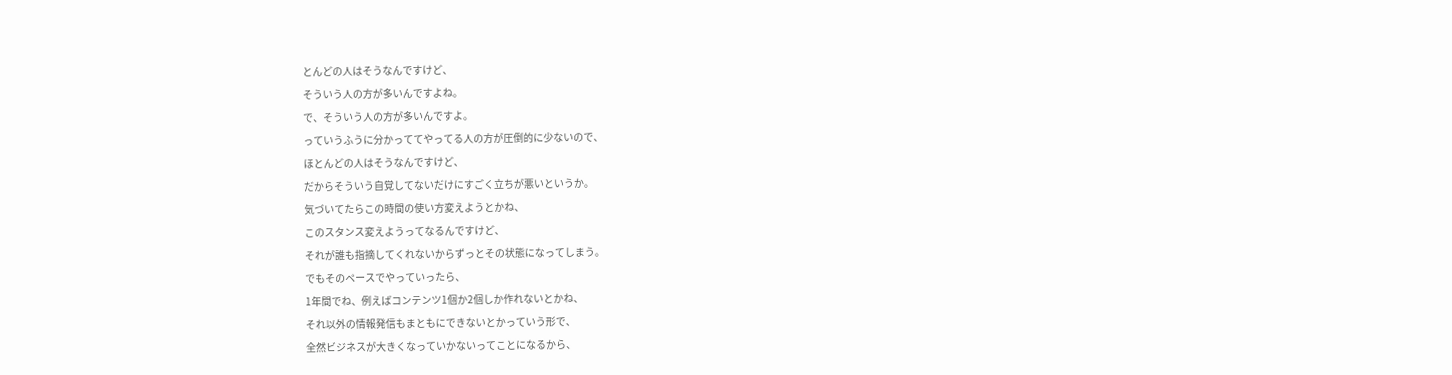とんどの人はそうなんですけど、
そういう人の方が多いんですよね。
で、そういう人の方が多いんですよ。
っていうふうに分かっててやってる人の方が圧倒的に少ないので、
ほとんどの人はそうなんですけど、
だからそういう自覚してないだけにすごく立ちが悪いというか。
気づいてたらこの時間の使い方変えようとかね、
このスタンス変えようってなるんですけど、
それが誰も指摘してくれないからずっとその状態になってしまう。
でもそのペースでやっていったら、
1年間でね、例えばコンテンツ1個か2個しか作れないとかね、
それ以外の情報発信もまともにできないとかっていう形で、
全然ビジネスが大きくなっていかないってことになるから、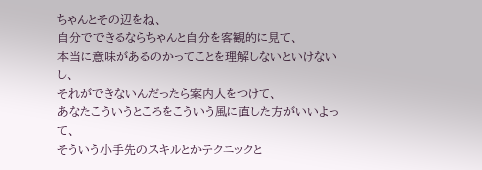ちゃんとその辺をね、
自分でできるならちゃんと自分を客観的に見て、
本当に意味があるのかってことを理解しないといけないし、
それができないんだったら案内人をつけて、
あなたこういうところをこういう風に直した方がいいよって、
そういう小手先のスキルとかテクニックと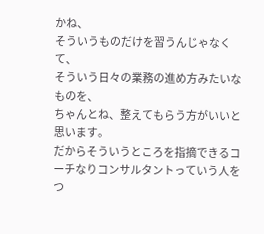かね、
そういうものだけを習うんじゃなくて、
そういう日々の業務の進め方みたいなものを、
ちゃんとね、整えてもらう方がいいと思います。
だからそういうところを指摘できるコーチなりコンサルタントっていう人を
つ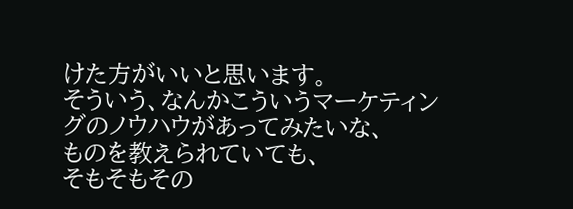けた方がいいと思います。
そういう、なんかこういうマーケティングのノウハウがあってみたいな、
ものを教えられていても、
そもそもその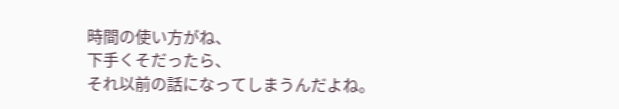時間の使い方がね、
下手くそだったら、
それ以前の話になってしまうんだよね。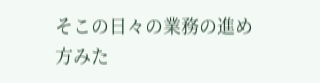そこの日々の業務の進め方みた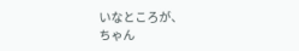いなところが、
ちゃん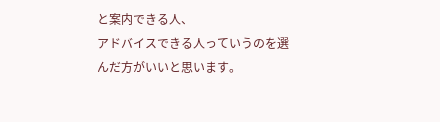と案内できる人、
アドバイスできる人っていうのを選んだ方がいいと思います。